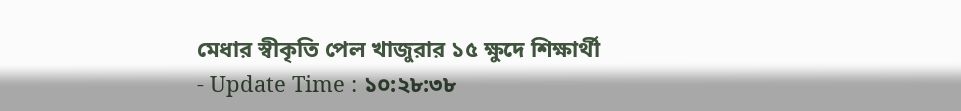মেধার স্বীকৃতি পেল খাজুরার ১৫ ক্ষুদে শিক্ষার্থী
- Update Time : ১০:২৮:৩৮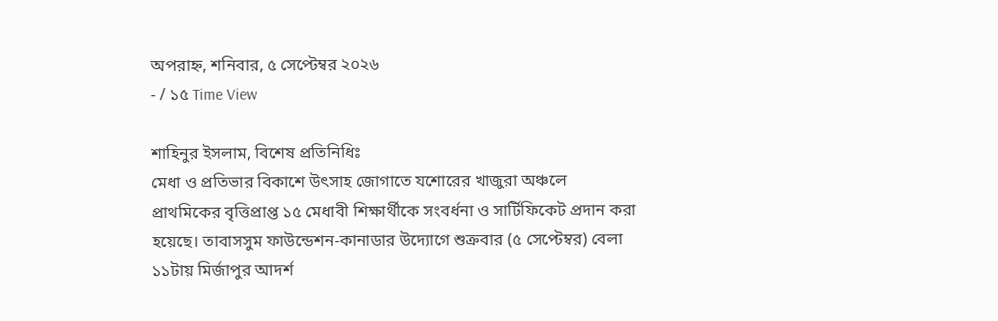অপরাহ্ন, শনিবার, ৫ সেপ্টেম্বর ২০২৬
- / ১৫ Time View

শাহিনুর ইসলাম, বিশেষ প্রতিনিধিঃ
মেধা ও প্রতিভার বিকাশে উৎসাহ জোগাতে যশোরের খাজুরা অঞ্চলে প্রাথমিকের বৃত্তিপ্রাপ্ত ১৫ মেধাবী শিক্ষার্থীকে সংবর্ধনা ও সার্টিফিকেট প্রদান করা হয়েছে। তাবাসসুম ফাউন্ডেশন-কানাডার উদ্যোগে শুক্রবার (৫ সেপ্টেম্বর) বেলা ১১টায় মির্জাপুর আদর্শ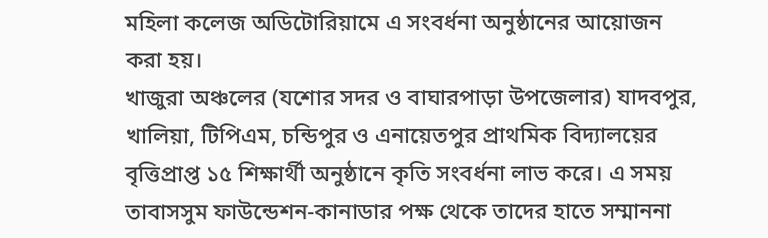মহিলা কলেজ অডিটোরিয়ামে এ সংবর্ধনা অনুষ্ঠানের আয়োজন করা হয়।
খাজুরা অঞ্চলের (যশোর সদর ও বাঘারপাড়া উপজেলার) যাদবপুর, খালিয়া, টিপিএম, চন্ডিপুর ও এনায়েতপুর প্রাথমিক বিদ্যালয়ের বৃত্তিপ্রাপ্ত ১৫ শিক্ষার্থী অনুষ্ঠানে কৃতি সংবর্ধনা লাভ করে। এ সময় তাবাসসুম ফাউন্ডেশন-কানাডার পক্ষ থেকে তাদের হাতে সম্মাননা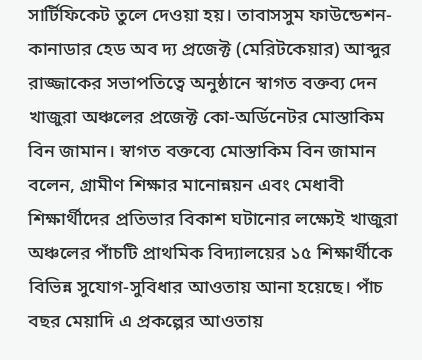সার্টিফিকেট তুলে দেওয়া হয়। তাবাসসুম ফাউন্ডেশন-কানাডার হেড অব দ্য প্রজেক্ট (মেরিটকেয়ার) আব্দুর রাজ্জাকের সভাপতিত্বে অনুষ্ঠানে স্বাগত বক্তব্য দেন খাজুরা অঞ্চলের প্রজেক্ট কো-অর্ডিনেটর মোস্তাকিম বিন জামান। স্বাগত বক্তব্যে মোস্তাকিম বিন জামান বলেন, গ্রামীণ শিক্ষার মানোন্নয়ন এবং মেধাবী শিক্ষার্থীদের প্রতিভার বিকাশ ঘটানোর লক্ষ্যেই খাজুরা অঞ্চলের পাঁচটি প্রাথমিক বিদ্যালয়ের ১৫ শিক্ষার্থীকে বিভিন্ন সুযোগ-সুবিধার আওতায় আনা হয়েছে। পাঁচ বছর মেয়াদি এ প্রকল্পের আওতায়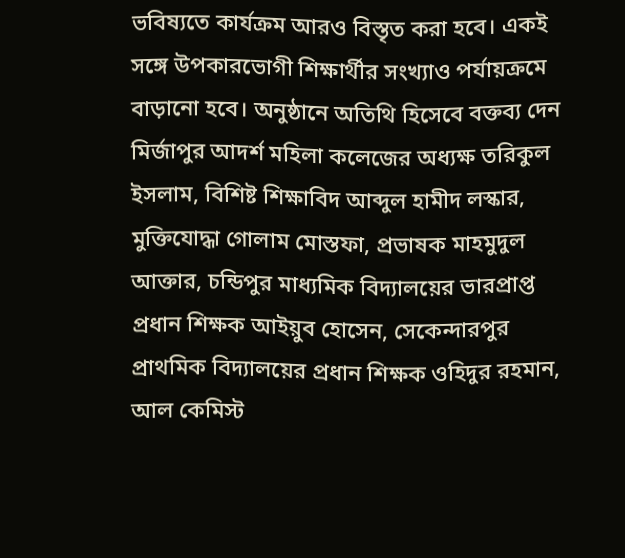ভবিষ্যতে কার্যক্রম আরও বিস্তৃত করা হবে। একই সঙ্গে উপকারভোগী শিক্ষার্থীর সংখ্যাও পর্যায়ক্রমে বাড়ানো হবে। অনুষ্ঠানে অতিথি হিসেবে বক্তব্য দেন মির্জাপুর আদর্শ মহিলা কলেজের অধ্যক্ষ তরিকুল ইসলাম, বিশিষ্ট শিক্ষাবিদ আব্দুল হামীদ লস্কার, মুক্তিযোদ্ধা গোলাম মোস্তফা, প্রভাষক মাহমুদুল আক্তার, চন্ডিপুর মাধ্যমিক বিদ্যালয়ের ভারপ্রাপ্ত প্রধান শিক্ষক আইয়ুব হোসেন, সেকেন্দারপুর প্রাথমিক বিদ্যালয়ের প্রধান শিক্ষক ওহিদুর রহমান, আল কেমিস্ট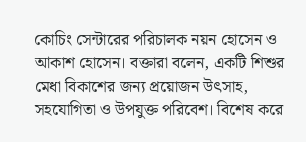কোচিং সেন্টারের পরিচালক নয়ন হোসেন ও আকাশ হোসেন। বক্তারা বলেন, একটি শিশুর মেধা বিকাশের জন্য প্রয়োজন উৎসাহ, সহযোগিতা ও উপযুক্ত পরিবেশ। বিশেষ করে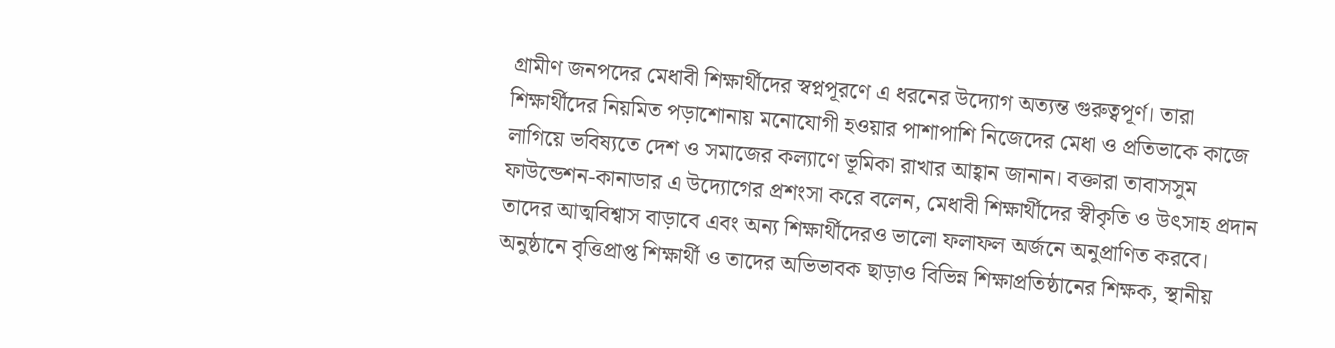গ্রামীণ জনপদের মেধাবী শিক্ষার্থীদের স্বপ্নপূরণে এ ধরনের উদ্যোগ অত্যন্ত গুরুত্বপূর্ণ। তারা শিক্ষার্থীদের নিয়মিত পড়াশোনায় মনোযোগী হওয়ার পাশাপাশি নিজেদের মেধা ও প্রতিভাকে কাজে লাগিয়ে ভবিষ্যতে দেশ ও সমাজের কল্যাণে ভূমিকা রাখার আহ্বান জানান। বক্তারা তাবাসসুম ফাউন্ডেশন-কানাডার এ উদ্যোগের প্রশংসা করে বলেন, মেধাবী শিক্ষার্থীদের স্বীকৃতি ও উৎসাহ প্রদান তাদের আত্মবিশ্বাস বাড়াবে এবং অন্য শিক্ষার্থীদেরও ভালো ফলাফল অর্জনে অনুপ্রাণিত করবে।
অনুষ্ঠানে বৃত্তিপ্রাপ্ত শিক্ষার্থী ও তাদের অভিভাবক ছাড়াও বিভিন্ন শিক্ষাপ্রতিষ্ঠানের শিক্ষক, স্থানীয়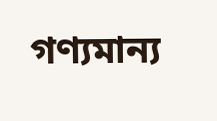গণ্যমান্য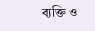ব্যক্তি ও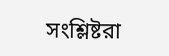সংশ্লিষ্টরা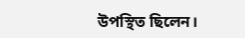উপস্থিত ছিলেন।